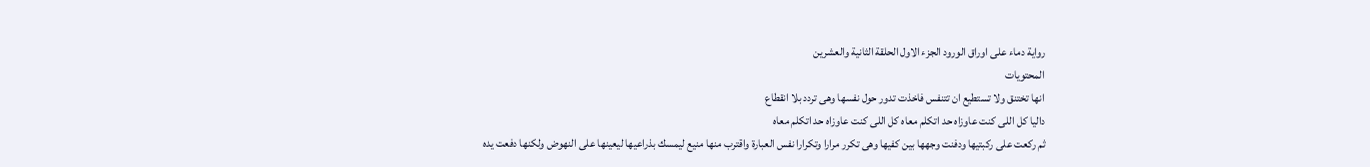رواية دماء على اوراق الورود الجزء الاول الحلقة الثانية والعشرين
المحتويات
انها تختنق ولا تستطيع ان تتنفس فاخذت تدور حول نفسها وهى تردد بلا انقطاع
داليا كل اللى كنت عاوزاه حد اتكلم معاه كل اللى كنت عاوزاه حد اتكلم معاه
ثم ركعت على ركبتيها ودفنت وجهها بين كفيها وهى تكرر مرارا وتكرارا نفس العبارة واقترب منها منيع ليمسك بذراعيها ليعينها على النهوض ولكنها دفعت يده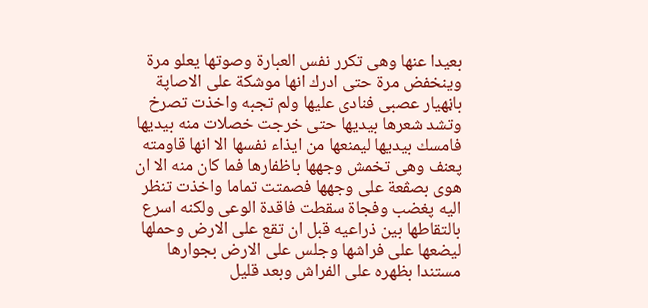بعيدا عنها وهى تكرر نفس العبارة وصوتها يعلو مرة وينخفض مرة حتى ادرك انها موشكة على الاصاپة باڼهيار عصبى فنادى عليها ولم تجبه واخذت تصرخ وتشد شعرها بيديها حتى خرجت خصلات منه بيديها فامسك بيديها ليمنعها من ايذاء نفسها الا انها قاومته پعنف وهى تخمش وجهها باظفارها فما كان منه الا ان هوى بصڤعة على وجهها فصمتت تماما واخذت تنظر اليه پغضب وفجاة سقطت فاقدة الوعى ولكنه اسرع بالتقاطها بين ذراعيه قبل ان تقع على الارض وحملها ليضعها على فراشها وجلس على الارض بجوارها مستندا بظهره على الفراش وبعد قليل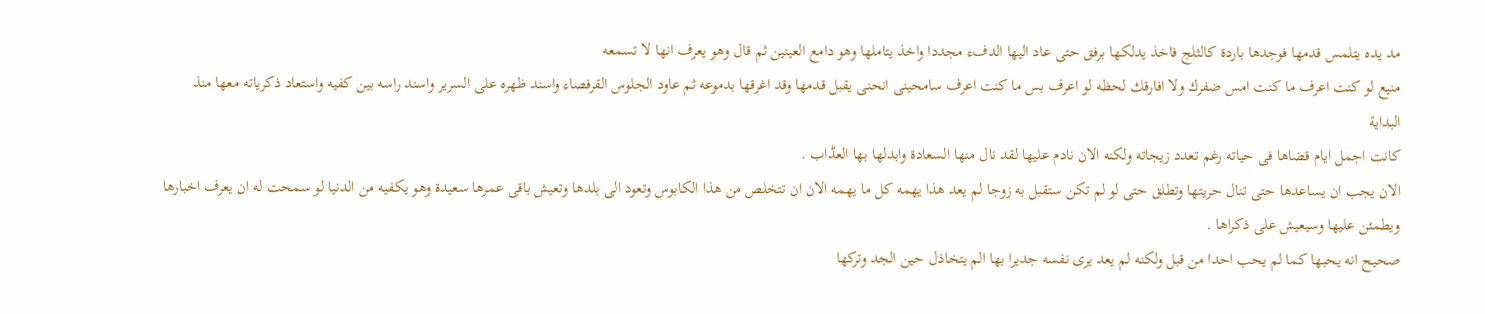مد يده يتلمس قدمها فوجدها باردة كالثلج فاخذ يدلكها برفق حتى عاد اليها الدفء مجددا واخذ يتاملها وهو دامع العينين ثم قال وهو يعرف انها لا تسمعه
منيع لو كنت اعرف ما كنت امس ضفرك ولا افارقك لحظه لو اعرف بس ما كنت اعرف سامحينى انحنى يقبل قدمها وقد اغرقها بدموعه ثم عاود الجلوس القرفصاء واسند ظهره على السرير واسند راسه بين كفيه واستعاد ذكرياته معها منذ البداية
كانت اجمل ايام قضاها فى حياته رغم تعدد زيجاته ولكنه الان نادم عليها لقد نال منها السعادة وابدلها بها العڈاب .
الان يجب ان يساعدها حتى تنال حريتها وتطلق حتى لو لم تكن ستقبل به زوجا لم يعد هذا يهمه كل ما يهمه الان ان تتخلص من هذا الکابوس وتعود الى بلدها وتعيش باقى عمرها سعيدة وهو يكفيه من الدنيا لو سمحت له ان يعرف اخبارها ويطمئن عليها وسيعيش على ذكراها .
صحيح انه يحبها كما لم يحب احدا من قبل ولكنه لم يعد يرى نفسه جديرا بها الم يتخاذل حين الجد وتركها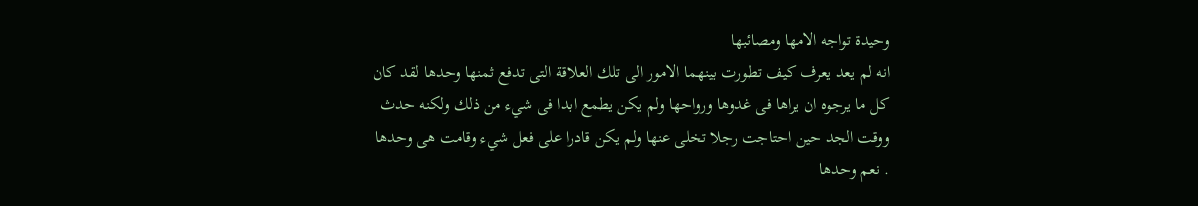وحيدة تواجه الامها ومصائبها
انه لم يعد يعرف كيف تطورت بينهما الامور الى تلك العلاقة التى تدفع ثمنها وحدها لقد كان كل ما يرجوه ان يراها فى غدوها ورواحها ولم يكن يطمع ابدا فى شيء من ذلك ولكنه حدث ووقت الجد حين احتاجت رجلا تخلى عنها ولم يكن قادرا على فعل شيء وقامت هى وحدها . نعم وحدها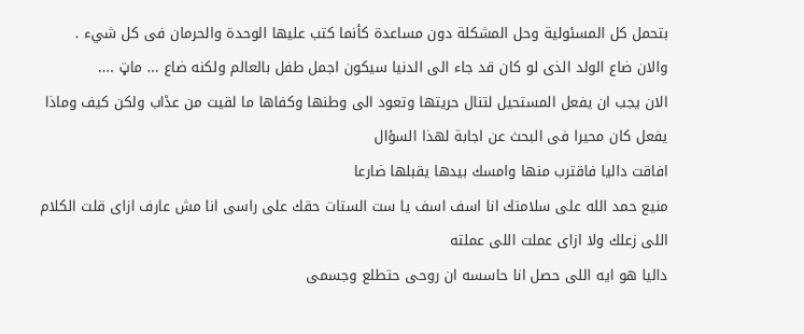بتحمل كل المسئولية وحل المشكلة دون مساعدة كأنما كتب عليها الوحدة والحرمان فى كل شيء .
والان ضاع الولد الذى لو كان قد جاء الى الدنيا سيكون اجمل طفل بالعالم ولكنه ضاع ... ماټ ....
الان يجب ان يفعل المستحيل لتنال حريتها وتعود الى وطنها وكفاها ما لقيت من عڈاب ولكن كيف وماذا يفعل كان محيرا فى البحث عن اجابة لهذا السؤال
افاقت داليا فاقترب منها وامسك بيدها يقبلها ضارعا
منيع حمد الله على سلامتك انا اسف اسف يا ست الستات حقك على راسى انا مش عارف ازاى قلت الكلام اللى زعلك ولا ازاى عملت اللى عملته
داليا هو ايه اللى حصل انا حاسسه ان روحى حتطلع وجسمى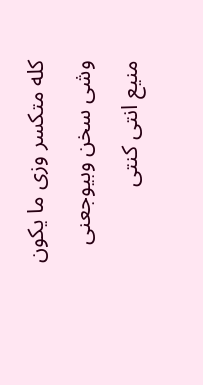كله متكسر وزى ما يكون وشى سخن وبيوجعنى
منيع انتى كنتى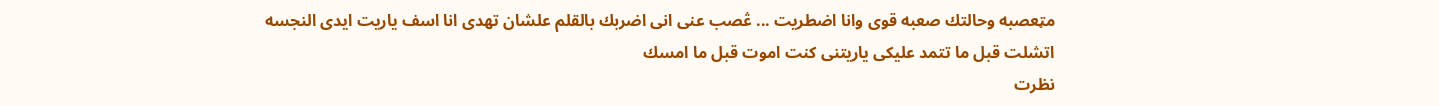مټعصبه وحالتك صعبه قوى وانا اضطريت ... ڠصب عنى انى اضربك بالقلم علشان تهدى انا اسف ياريت ايدى النجسه اتشلت قبل ما تتمد عليكى ياريتنى كنت اموت قبل ما امسك
نظرت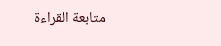متابعة القراءة